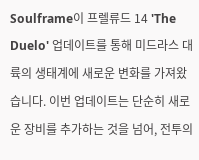Soulframe이 프렐류드 14 'The Duelo' 업데이트를 통해 미드라스 대륙의 생태계에 새로운 변화를 가져왔습니다. 이번 업데이트는 단순히 새로운 장비를 추가하는 것을 넘어, 전투의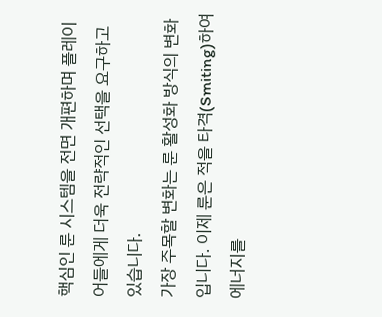핵심인 룬 시스템을 전면 개편하며 플레이어들에게 더욱 전략적인 선택을 요구하고 있습니다.
가장 주목할 변화는 룬 활성화 방식의 변화입니다. 이제 룬은 적을 타격(Smiting)하여 에너지를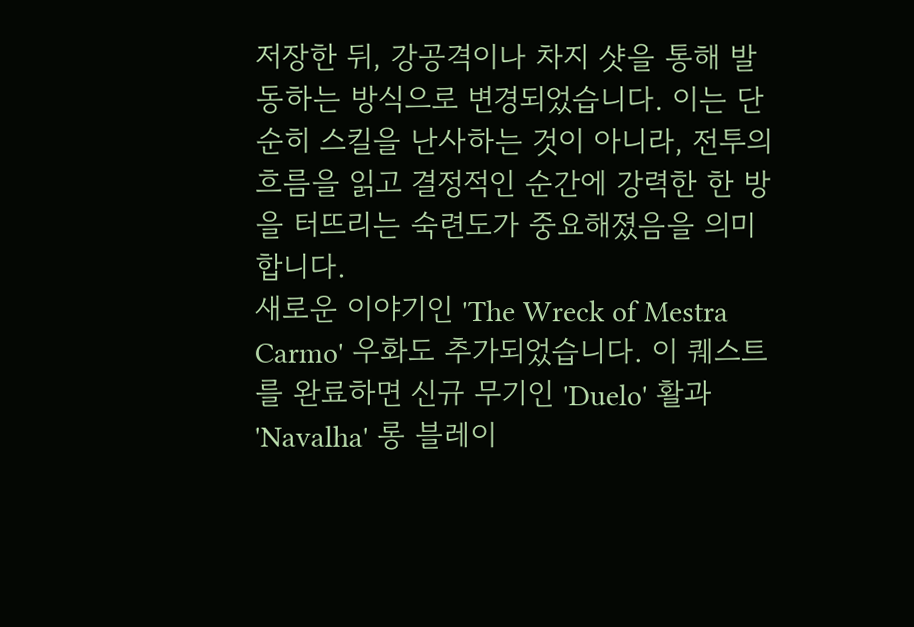저장한 뒤, 강공격이나 차지 샷을 통해 발동하는 방식으로 변경되었습니다. 이는 단순히 스킬을 난사하는 것이 아니라, 전투의 흐름을 읽고 결정적인 순간에 강력한 한 방을 터뜨리는 숙련도가 중요해졌음을 의미합니다.
새로운 이야기인 'The Wreck of Mestra Carmo' 우화도 추가되었습니다. 이 퀘스트를 완료하면 신규 무기인 'Duelo' 활과 'Navalha' 롱 블레이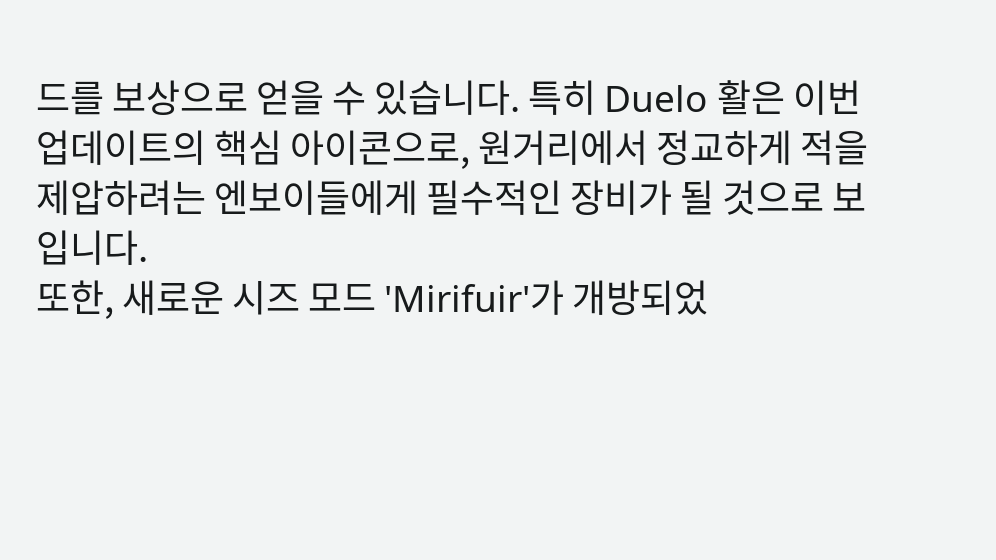드를 보상으로 얻을 수 있습니다. 특히 Duelo 활은 이번 업데이트의 핵심 아이콘으로, 원거리에서 정교하게 적을 제압하려는 엔보이들에게 필수적인 장비가 될 것으로 보입니다.
또한, 새로운 시즈 모드 'Mirifuir'가 개방되었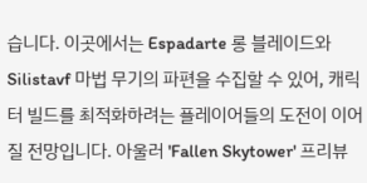습니다. 이곳에서는 Espadarte 롱 블레이드와 Silistavf 마법 무기의 파편을 수집할 수 있어, 캐릭터 빌드를 최적화하려는 플레이어들의 도전이 이어질 전망입니다. 아울러 'Fallen Skytower' 프리뷰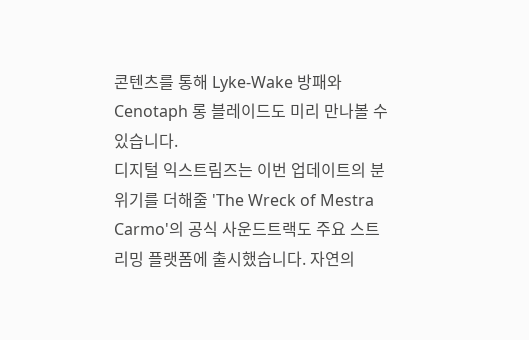콘텐츠를 통해 Lyke-Wake 방패와 Cenotaph 롱 블레이드도 미리 만나볼 수 있습니다.
디지털 익스트림즈는 이번 업데이트의 분위기를 더해줄 'The Wreck of Mestra Carmo'의 공식 사운드트랙도 주요 스트리밍 플랫폼에 출시했습니다. 자연의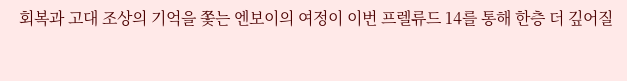회복과 고대 조상의 기억을 쫓는 엔보이의 여정이 이번 프렐류드 14를 통해 한층 더 깊어질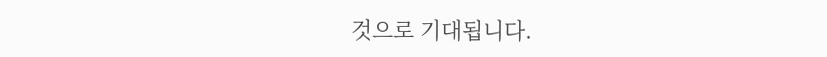것으로 기대됩니다.